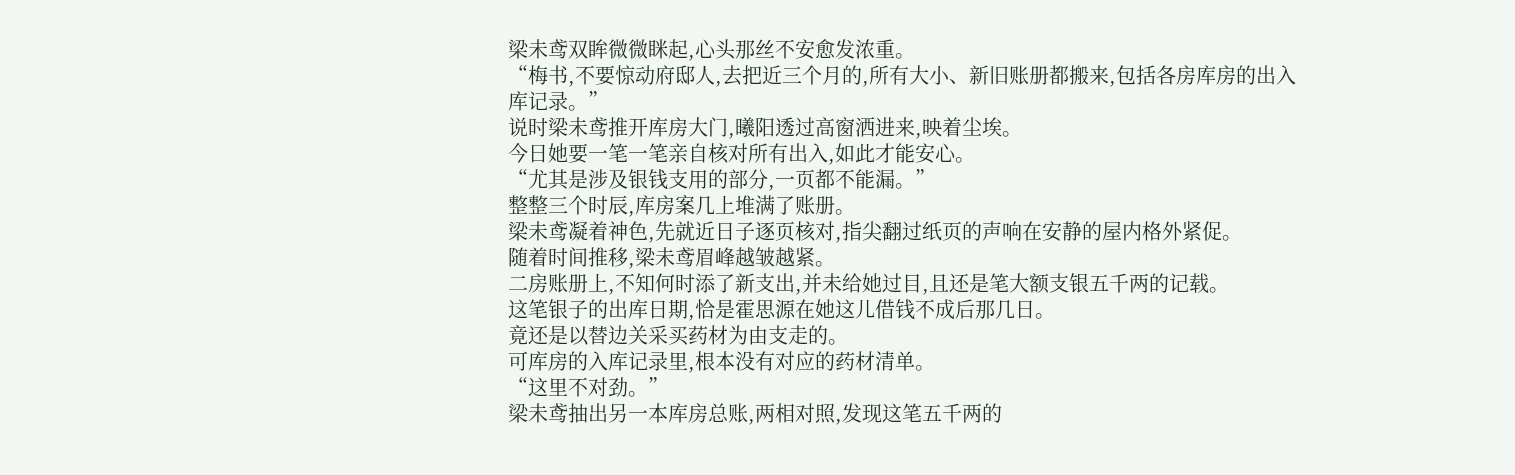梁未鸢双眸微微眯起,心头那丝不安愈发浓重。
“梅书,不要惊动府邸人,去把近三个月的,所有大小、新旧账册都搬来,包括各房库房的出入库记录。”
说时梁未鸢推开库房大门,曦阳透过高窗洒进来,映着尘埃。
今日她要一笔一笔亲自核对所有出入,如此才能安心。
“尤其是涉及银钱支用的部分,一页都不能漏。”
整整三个时辰,库房案几上堆满了账册。
梁未鸢凝着神色,先就近日子逐页核对,指尖翻过纸页的声响在安静的屋内格外紧促。
随着时间推移,梁未鸢眉峰越皱越紧。
二房账册上,不知何时添了新支出,并未给她过目,且还是笔大额支银五千两的记载。
这笔银子的出库日期,恰是霍思源在她这儿借钱不成后那几日。
竟还是以替边关采买药材为由支走的。
可库房的入库记录里,根本没有对应的药材清单。
“这里不对劲。”
梁未鸢抽出另一本库房总账,两相对照,发现这笔五千两的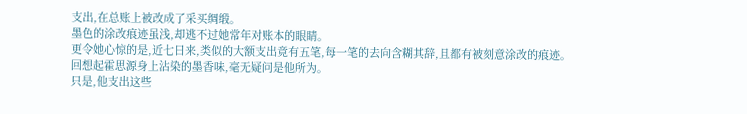支出,在总账上被改成了采买绸缎。
墨色的涂改痕迹虽浅,却逃不过她常年对账本的眼睛。
更令她心惊的是,近七日来,类似的大额支出竟有五笔,每一笔的去向含糊其辞,且都有被刻意涂改的痕迹。
回想起霍思源身上沾染的墨香味,毫无疑问是他所为。
只是,他支出这些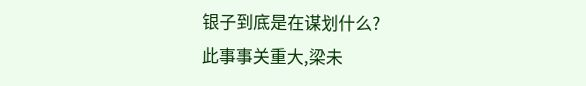银子到底是在谋划什么?
此事事关重大,梁未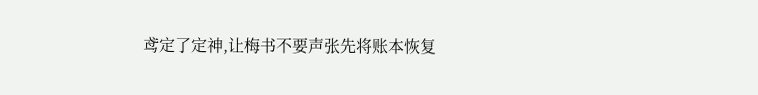鸢定了定神,让梅书不要声张先将账本恢复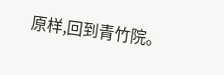原样,回到青竹院。